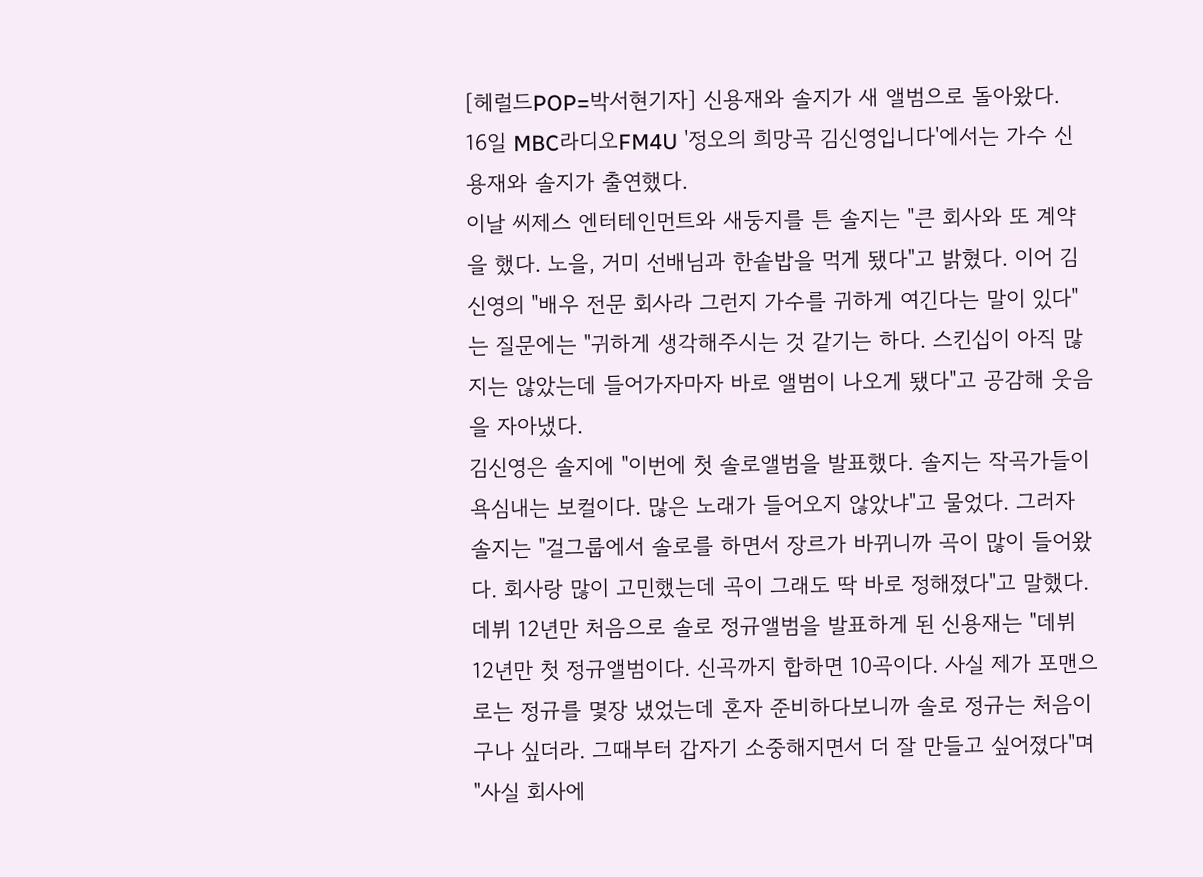[헤럴드POP=박서현기자] 신용재와 솔지가 새 앨범으로 돌아왔다.
16일 MBC라디오FM4U '정오의 희망곡 김신영입니다'에서는 가수 신용재와 솔지가 출연했다.
이날 씨제스 엔터테인먼트와 새둥지를 튼 솔지는 "큰 회사와 또 계약을 했다. 노을, 거미 선배님과 한솥밥을 먹게 됐다"고 밝혔다. 이어 김신영의 "배우 전문 회사라 그런지 가수를 귀하게 여긴다는 말이 있다"는 질문에는 "귀하게 생각해주시는 것 같기는 하다. 스킨십이 아직 많지는 않았는데 들어가자마자 바로 앨범이 나오게 됐다"고 공감해 웃음을 자아냈다.
김신영은 솔지에 "이번에 첫 솔로앨범을 발표했다. 솔지는 작곡가들이 욕심내는 보컬이다. 많은 노래가 들어오지 않았냐"고 물었다. 그러자 솔지는 "걸그룹에서 솔로를 하면서 장르가 바뀌니까 곡이 많이 들어왔다. 회사랑 많이 고민했는데 곡이 그래도 딱 바로 정해졌다"고 말했다.
데뷔 12년만 처음으로 솔로 정규앨범을 발표하게 된 신용재는 "데뷔 12년만 첫 정규앨범이다. 신곡까지 합하면 10곡이다. 사실 제가 포맨으로는 정규를 몇장 냈었는데 혼자 준비하다보니까 솔로 정규는 처음이구나 싶더라. 그때부터 갑자기 소중해지면서 더 잘 만들고 싶어졌다"며 "사실 회사에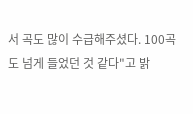서 곡도 많이 수급해주셨다. 100곡도 넘게 들었던 것 같다"고 밝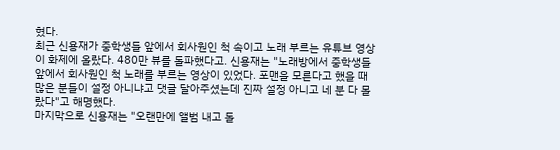혔다.
최근 신용재가 중학생들 앞에서 회사원인 척 속이고 노래 부르는 유튜브 영상이 화제에 올랐다. 480만 뷰를 돌파했다고. 신용재는 "노래방에서 중학생들 앞에서 회사원인 척 노래를 부르는 영상이 있었다. 포맨을 모른다고 했을 때 많은 분들이 설정 아니냐고 댓글 달아주셨는데 진짜 설정 아니고 네 분 다 몰랐다"고 해명했다.
마지막으로 신용재는 "오랜만에 앨범 내고 돌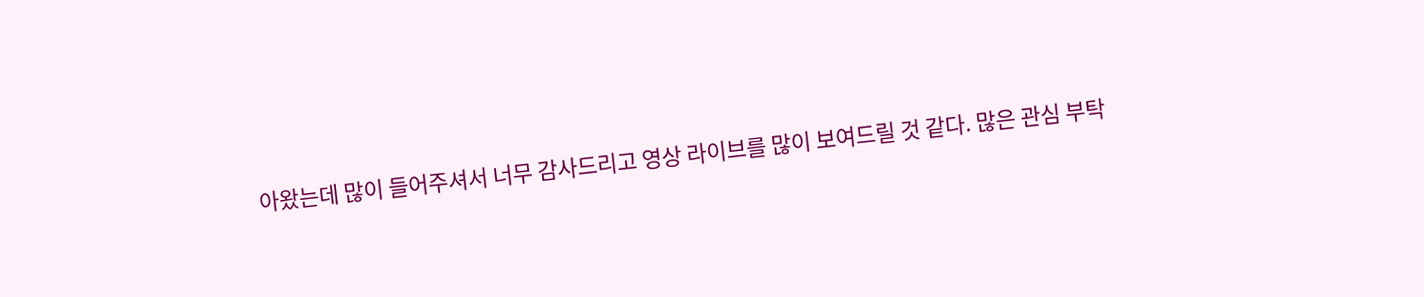아왔는데 많이 들어주셔서 너무 감사드리고 영상 라이브를 많이 보여드릴 것 같다. 많은 관심 부탁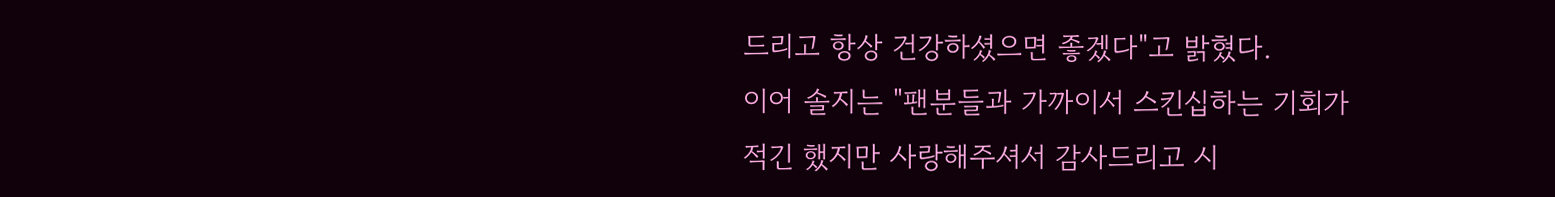드리고 항상 건강하셨으면 좋겠다"고 밝혔다.
이어 솔지는 "팬분들과 가까이서 스킨십하는 기회가 적긴 했지만 사랑해주셔서 감사드리고 시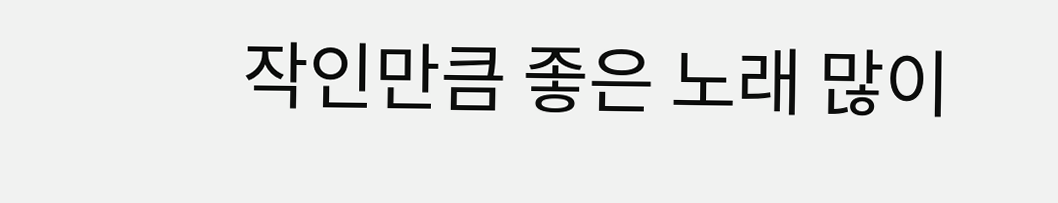작인만큼 좋은 노래 많이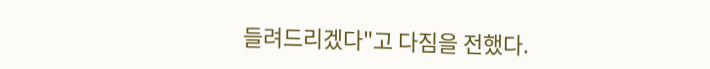들려드리겠다"고 다짐을 전했다.